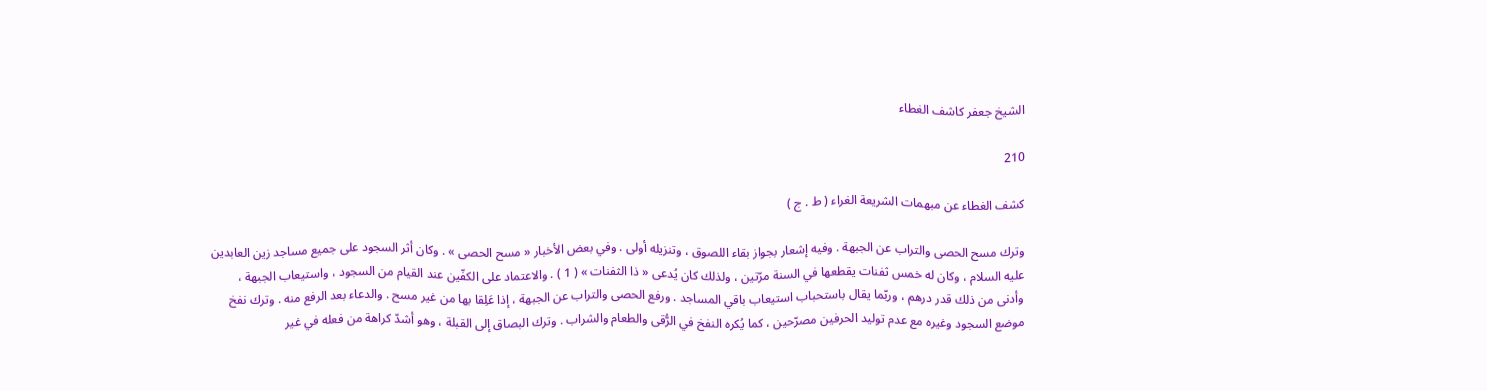الشيخ جعفر كاشف الغطاء

210

كشف الغطاء عن مبهمات الشريعة الغراء ( ط . ج )

وترك مسح الحصى والتراب عن الجبهة . وفيه إشعار بجواز بقاء اللصوق ، وتنزيله أولى . وفي بعض الأخبار « مسح الحصى » . وكان أثر السجود على جميع مساجد زين العابدين عليه السلام ، وكان له خمس ثفنات يقطعها في السنة مرّتين ، ولذلك كان يُدعى « ذا الثفنات » ( 1 ) . والاعتماد على الكفّين عند القيام من السجود ، واستيعاب الجبهة ، وأدنى من ذلك قدر درهم ، وربّما يقال باستحباب استيعاب باقي المساجد . ورفع الحصى والتراب عن الجبهة ، إذا عَلِقا بها من غير مسح . والدعاء بعد الرفع منه . وترك نفخ موضع السجود وغيره مع عدم توليد الحرفين مصرّحين ، كما يُكره النفخ في الرُّقى والطعام والشراب . وترك البصاق إلى القبلة ، وهو أشدّ كراهة من فعله في غير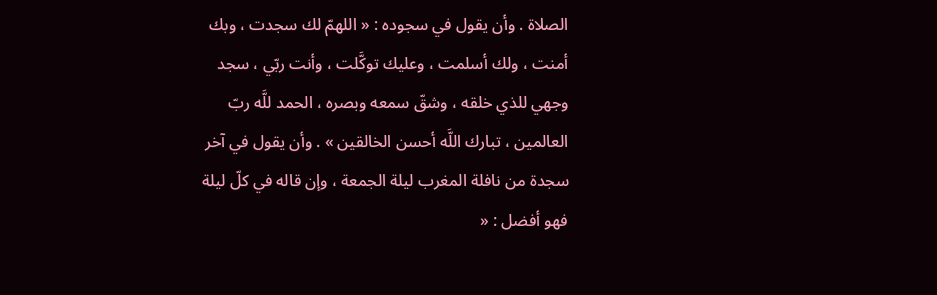الصلاة . وأن يقول في سجوده : « اللهمّ لك سجدت ، وبك أمنت ، ولك أسلمت ، وعليك توكَّلت ، وأنت ربّي ، سجد وجهي للذي خلقه ، وشقّ سمعه وبصره ، الحمد للَّه ربّ العالمين ، تبارك اللَّه أحسن الخالقين » . وأن يقول في آخر سجدة من نافلة المغرب ليلة الجمعة ، وإن قاله في كلّ ليلة فهو أفضل : «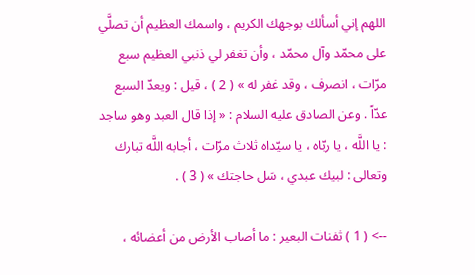اللهم إني أسألك بوجهك الكريم ، واسمك العظيم أن تصلَّي على محمّد وآل محمّد ، وأن تغفر لي ذنبي العظيم سبع مرّات ، انصرف ، وقد غفر له » ( 2 ) ، قيل : ويعدّ السبع عدّاً . وعن الصادق عليه السلام : « إذا قال العبد وهو ساجد : يا اللَّه ، يا ربّاه ، يا سيّداه ثلاث مرّات ، أجابه اللَّه تبارك وتعالى : لبيك عبدي ، سَل حاجتك » ( 3 ) .

--> ( 1 ) ثفنات البعير : ما أصاب الأرض من أعضائه ،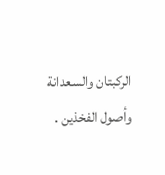الركبتان والسعدانة وأصول الفخذين .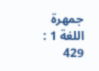جمهرة اللغة 1 : 429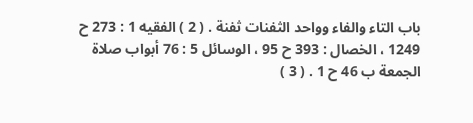باب التاء والفاء وواحد الثفنات ثفنة . ( 2 ) الفقيه 1 : 273 ح 1249 ، الخصال : 393 ح 95 ، الوسائل 5 : 76 أبواب صلاة الجمعة ب 46 ح 1 . ( 3 )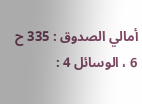أمالي الصدوق : 335 ح 6 ، الوسائل 4 :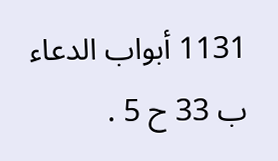1131 أبواب الدعاء ب 33 ح 5 .